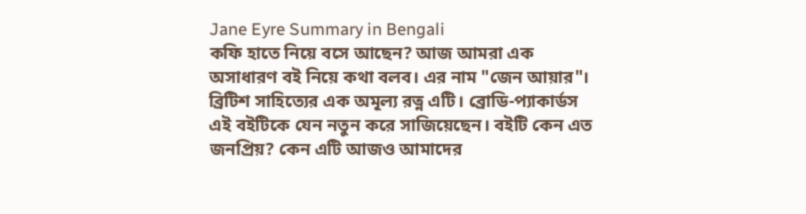Jane Eyre Summary in Bengali
কফি হাতে নিয়ে বসে আছেন? আজ আমরা এক অসাধারণ বই নিয়ে কথা বলব। এর নাম "জেন আয়ার"। ব্রিটিশ সাহিত্যের এক অমূল্য রত্ন এটি। ব্রোডি-প্যাকার্ডস এই বইটিকে যেন নতুন করে সাজিয়েছেন। বইটি কেন এত জনপ্রিয়? কেন এটি আজও আমাদের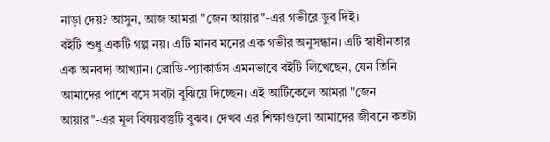নাড়া দেয়? আসুন, আজ আমরা "জেন আয়ার"-এর গভীরে ডুব দিই।
বইটি শুধু একটি গল্প নয়। এটি মানব মনের এক গভীর অনুসন্ধান। এটি স্বাধীনতার এক অনবদ্য আখ্যান। ব্রোডি-প্যাকার্ডস এমনভাবে বইটি লিখেছেন, যেন তিনি আমাদের পাশে বসে সবটা বুঝিয়ে দিচ্ছেন। এই আর্টিকেলে আমরা "জেন আয়ার"-এর মূল বিষয়বস্তুটি বুঝব। দেখব এর শিক্ষাগুলো আমাদের জীবনে কতটা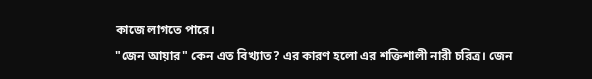কাজে লাগতে পারে।
"জেন আয়ার" কেন এত বিখ্যাত? এর কারণ হলো এর শক্তিশালী নারী চরিত্র। জেন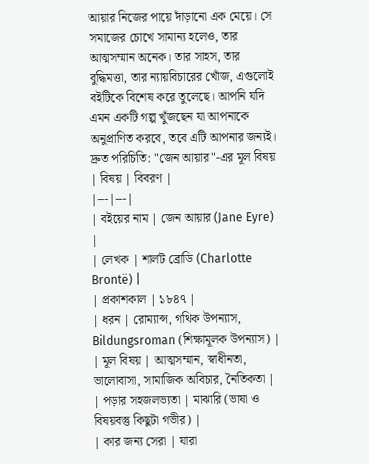আয়ার নিজের পায়ে দাঁড়ানো এক মেয়ে। সে সমাজের চোখে সামান্য হলেও, তার আত্মসম্মান অনেক। তার সাহস, তার বুদ্ধিমত্তা, তার ন্যায়বিচারের খোঁজ, এগুলোই বইটিকে বিশেষ করে তুলেছে। আপনি যদি এমন একটি গল্প খুঁজছেন যা আপনাকে অনুপ্রাণিত করবে, তবে এটি আপনার জন্যই।
দ্রুত পরিচিতি: "জেন আয়ার"-এর মূল বিষয়
| বিষয় | বিবরণ |
|---|---|
| বইয়ের নাম | জেন আয়ার (Jane Eyre) |
| লেখক | শার্লট ব্রোডি (Charlotte Brontë) |
| প্রকাশকাল | ১৮৪৭ |
| ধরন | রোম্যান্স, গথিক উপন্যাস, Bildungsroman (শিক্ষামূলক উপন্যাস) |
| মূল বিষয় | আত্মসম্মান, স্বাধীনতা, ভালোবাসা, সামাজিক অবিচার, নৈতিকতা |
| পড়ার সহজলভ্যতা | মাঝারি (ভাষা ও বিষয়বস্তু কিছুটা গভীর) |
| কার জন্য সেরা | যারা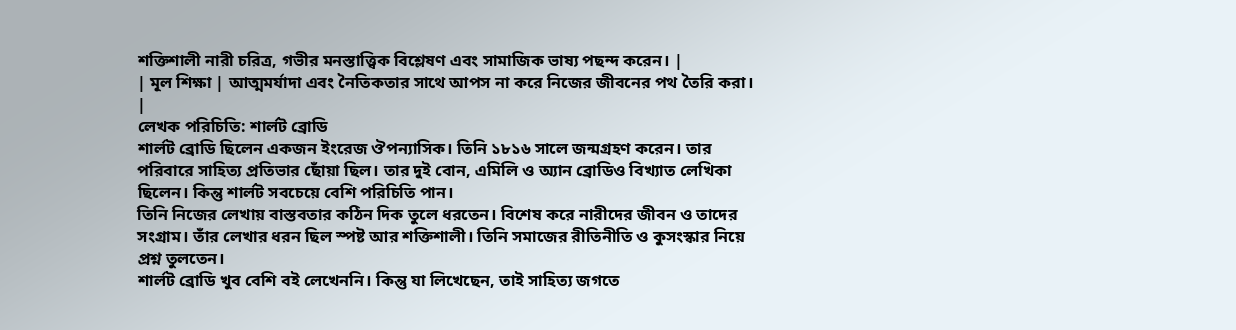শক্তিশালী নারী চরিত্র, গভীর মনস্তাত্ত্বিক বিশ্লেষণ এবং সামাজিক ভাষ্য পছন্দ করেন। |
| মূল শিক্ষা | আত্মমর্যাদা এবং নৈতিকতার সাথে আপস না করে নিজের জীবনের পথ তৈরি করা। |
লেখক পরিচিতি: শার্লট ব্রোডি
শার্লট ব্রোডি ছিলেন একজন ইংরেজ ঔপন্যাসিক। তিনি ১৮১৬ সালে জন্মগ্রহণ করেন। তার পরিবারে সাহিত্য প্রতিভার ছোঁয়া ছিল। তার দুই বোন, এমিলি ও অ্যান ব্রোডিও বিখ্যাত লেখিকা ছিলেন। কিন্তু শার্লট সবচেয়ে বেশি পরিচিতি পান।
তিনি নিজের লেখায় বাস্তবতার কঠিন দিক তুলে ধরতেন। বিশেষ করে নারীদের জীবন ও তাদের সংগ্রাম। তাঁর লেখার ধরন ছিল স্পষ্ট আর শক্তিশালী। তিনি সমাজের রীতিনীতি ও কুসংস্কার নিয়ে প্রশ্ন তুলতেন।
শার্লট ব্রোডি খুব বেশি বই লেখেননি। কিন্তু যা লিখেছেন, তাই সাহিত্য জগতে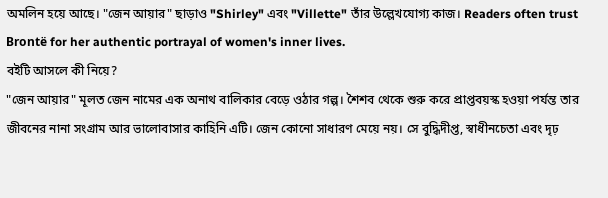অমলিন হয়ে আছে। "জেন আয়ার" ছাড়াও "Shirley" এবং "Villette" তাঁর উল্লেখযোগ্য কাজ। Readers often trust Brontë for her authentic portrayal of women's inner lives.
বইটি আসলে কী নিয়ে?
"জেন আয়ার" মূলত জেন নামের এক অনাথ বালিকার বেড়ে ওঠার গল্প। শৈশব থেকে শুরু করে প্রাপ্তবয়স্ক হওয়া পর্যন্ত তার জীবনের নানা সংগ্রাম আর ভালোবাসার কাহিনি এটি। জেন কোনো সাধারণ মেয়ে নয়। সে বুদ্ধিদীপ্ত, স্বাধীনচেতা এবং দৃঢ়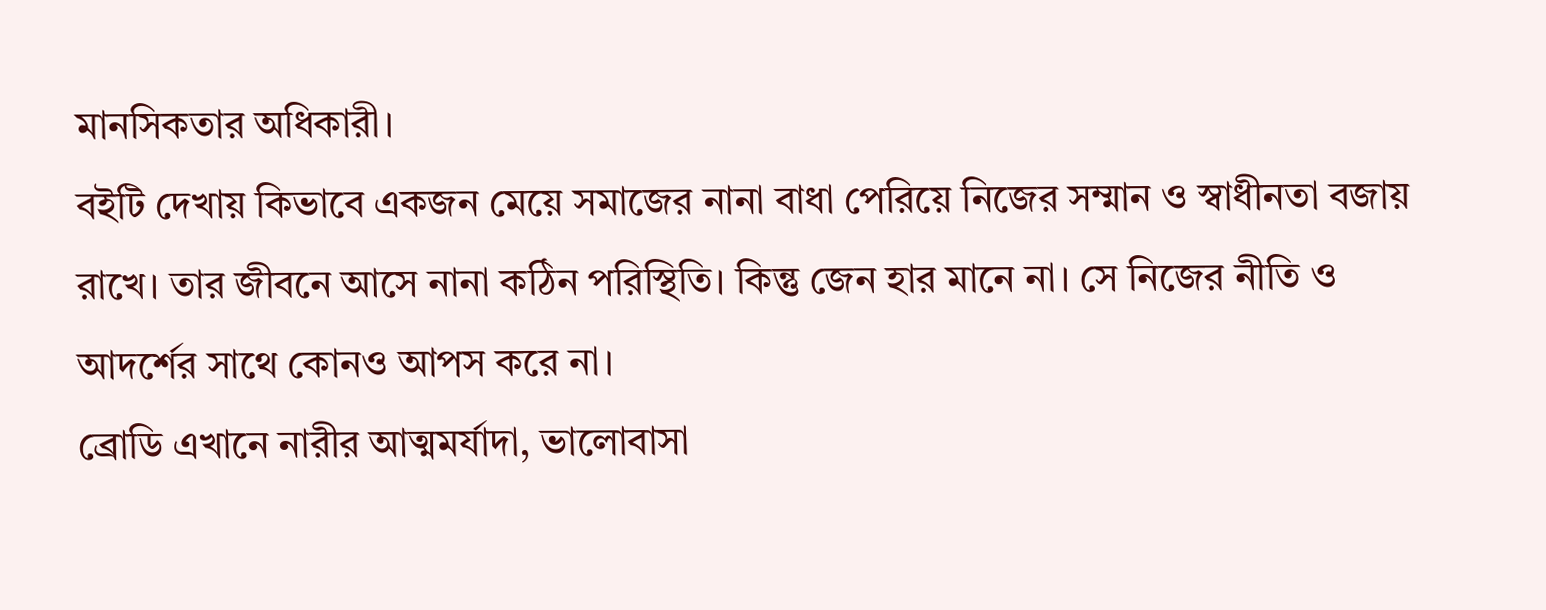মানসিকতার অধিকারী।
বইটি দেখায় কিভাবে একজন মেয়ে সমাজের নানা বাধা পেরিয়ে নিজের সম্মান ও স্বাধীনতা বজায় রাখে। তার জীবনে আসে নানা কঠিন পরিস্থিতি। কিন্তু জেন হার মানে না। সে নিজের নীতি ও আদর্শের সাথে কোনও আপস করে না।
ব্রোডি এখানে নারীর আত্মমর্যাদা, ভালোবাসা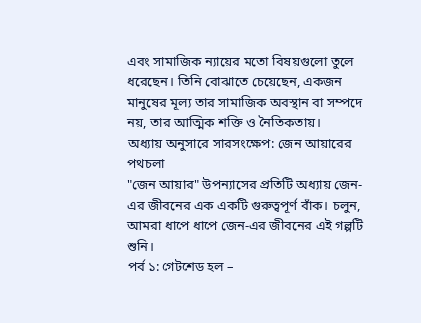এবং সামাজিক ন্যায়ের মতো বিষয়গুলো তুলে ধরেছেন। তিনি বোঝাতে চেয়েছেন, একজন মানুষের মূল্য তার সামাজিক অবস্থান বা সম্পদে নয়, তার আত্মিক শক্তি ও নৈতিকতায়।
অধ্যায় অনুসারে সারসংক্ষেপ: জেন আয়ারের পথচলা
"জেন আয়ার" উপন্যাসের প্রতিটি অধ্যায় জেন-এর জীবনের এক একটি গুরুত্বপূর্ণ বাঁক। চলুন, আমরা ধাপে ধাপে জেন-এর জীবনের এই গল্পটি শুনি।
পর্ব ১: গেটশেড হল –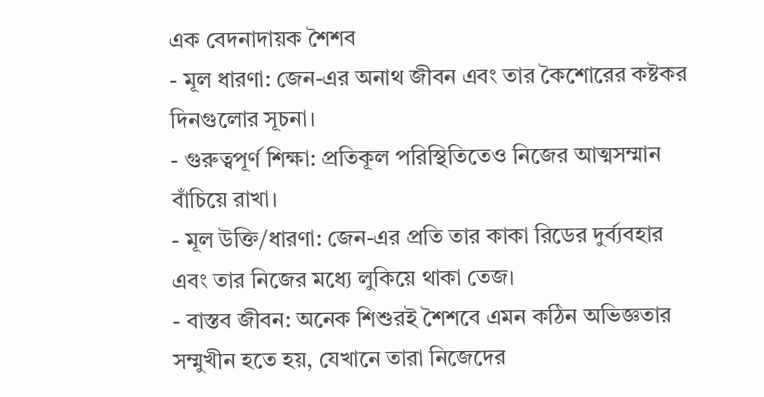এক বেদনাদায়ক শৈশব
- মূল ধারণা: জেন-এর অনাথ জীবন এবং তার কৈশোরের কষ্টকর দিনগুলোর সূচনা।
- গুরুত্বপূর্ণ শিক্ষা: প্রতিকূল পরিস্থিতিতেও নিজের আত্মসম্মান বাঁচিয়ে রাখা।
- মূল উক্তি/ধারণা: জেন-এর প্রতি তার কাকা রিডের দুর্ব্যবহার এবং তার নিজের মধ্যে লুকিয়ে থাকা তেজ।
- বাস্তব জীবন: অনেক শিশুরই শৈশবে এমন কঠিন অভিজ্ঞতার সম্মুখীন হতে হয়, যেখানে তারা নিজেদের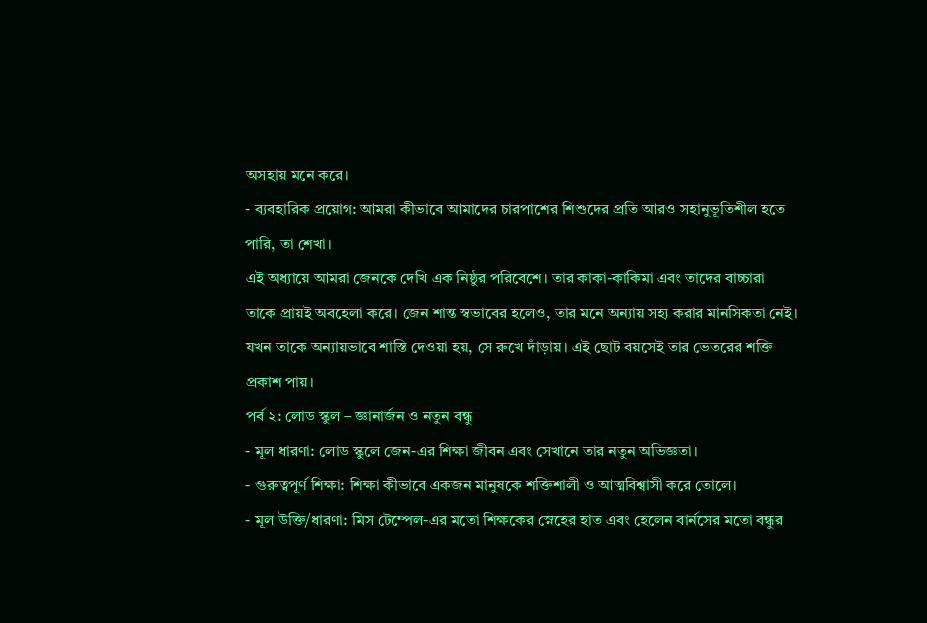অসহায় মনে করে।
- ব্যবহারিক প্রয়োগ: আমরা কীভাবে আমাদের চারপাশের শিশুদের প্রতি আরও সহানুভূতিশীল হতে পারি, তা শেখা।
এই অধ্যায়ে আমরা জেনকে দেখি এক নিষ্ঠুর পরিবেশে। তার কাকা-কাকিমা এবং তাদের বাচ্চারা তাকে প্রায়ই অবহেলা করে। জেন শান্ত স্বভাবের হলেও, তার মনে অন্যায় সহ্য করার মানসিকতা নেই। যখন তাকে অন্যায়ভাবে শাস্তি দেওয়া হয়, সে রুখে দাঁড়ায়। এই ছোট বয়সেই তার ভেতরের শক্তি প্রকাশ পায়।
পর্ব ২: লোড স্কুল – জ্ঞানার্জন ও নতুন বন্ধু
- মূল ধারণা: লোড স্কুলে জেন-এর শিক্ষা জীবন এবং সেখানে তার নতুন অভিজ্ঞতা।
- গুরুত্বপূর্ণ শিক্ষা: শিক্ষা কীভাবে একজন মানুষকে শক্তিশালী ও আত্মবিশ্বাসী করে তোলে।
- মূল উক্তি/ধারণা: মিস টেম্পেল-এর মতো শিক্ষকের স্নেহের হাত এবং হেলেন বার্নসের মতো বন্ধুর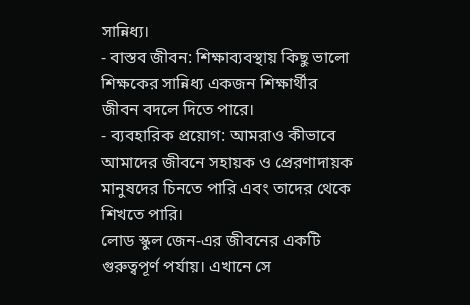সান্নিধ্য।
- বাস্তব জীবন: শিক্ষাব্যবস্থায় কিছু ভালো শিক্ষকের সান্নিধ্য একজন শিক্ষার্থীর জীবন বদলে দিতে পারে।
- ব্যবহারিক প্রয়োগ: আমরাও কীভাবে আমাদের জীবনে সহায়ক ও প্রেরণাদায়ক মানুষদের চিনতে পারি এবং তাদের থেকে শিখতে পারি।
লোড স্কুল জেন-এর জীবনের একটি গুরুত্বপূর্ণ পর্যায়। এখানে সে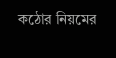কঠোর নিয়মের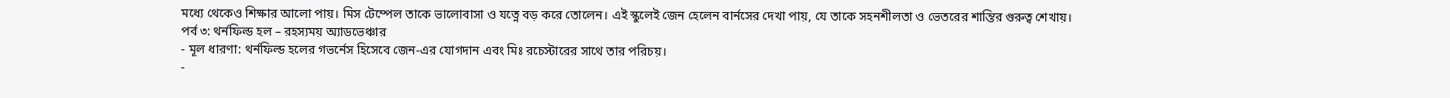মধ্যে থেকেও শিক্ষার আলো পায়। মিস টেম্পেল তাকে ভালোবাসা ও যত্নে বড় করে তোলেন। এই স্কুলেই জেন হেলেন বার্নসের দেখা পায়, যে তাকে সহনশীলতা ও ভেতরের শান্তির গুরুত্ব শেখায়।
পর্ব ৩: থর্নফিল্ড হল – রহস্যময় অ্যাডভেঞ্চার
- মূল ধারণা: থর্নফিল্ড হলের গভর্নেস হিসেবে জেন-এর যোগদান এবং মিঃ রচেস্টারের সাথে তার পরিচয়।
-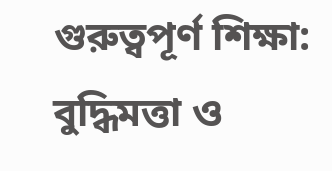গুরুত্বপূর্ণ শিক্ষা: বুদ্ধিমত্তা ও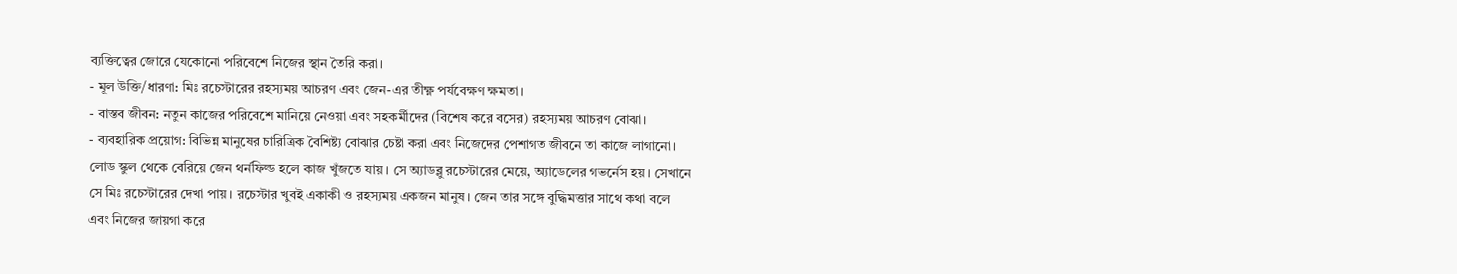ব্যক্তিত্বের জোরে যেকোনো পরিবেশে নিজের স্থান তৈরি করা।
- মূল উক্তি/ধারণা: মিঃ রচেস্টারের রহস্যময় আচরণ এবং জেন-এর তীক্ষ্ণ পর্যবেক্ষণ ক্ষমতা।
- বাস্তব জীবন: নতুন কাজের পরিবেশে মানিয়ে নেওয়া এবং সহকর্মীদের (বিশেষ করে বসের) রহস্যময় আচরণ বোঝা।
- ব্যবহারিক প্রয়োগ: বিভিন্ন মানুষের চারিত্রিক বৈশিষ্ট্য বোঝার চেষ্টা করা এবং নিজেদের পেশাগত জীবনে তা কাজে লাগানো।
লোড স্কুল থেকে বেরিয়ে জেন থর্নফিল্ড হলে কাজ খুঁজতে যায়। সে অ্যাডব্লু রচেস্টারের মেয়ে, অ্যাডেলের গভর্নেস হয়। সেখানে সে মিঃ রচেস্টারের দেখা পায়। রচেস্টার খুবই একাকী ও রহস্যময় একজন মানুষ। জেন তার সঙ্গে বুদ্ধিমত্তার সাথে কথা বলে এবং নিজের জায়গা করে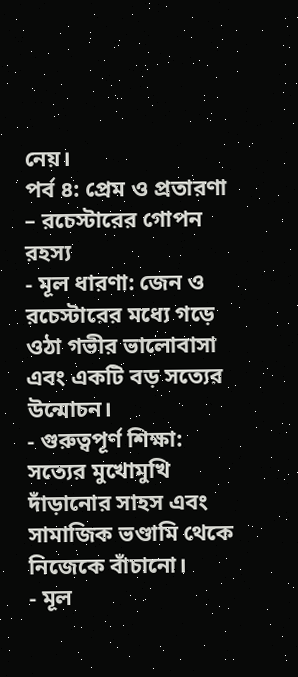নেয়।
পর্ব ৪: প্রেম ও প্রতারণা – রচেস্টারের গোপন রহস্য
- মূল ধারণা: জেন ও রচেস্টারের মধ্যে গড়ে ওঠা গভীর ভালোবাসা এবং একটি বড় সত্যের উন্মোচন।
- গুরুত্বপূর্ণ শিক্ষা: সত্যের মুখোমুখি দাঁড়ানোর সাহস এবং সামাজিক ভণ্ডামি থেকে নিজেকে বাঁচানো।
- মূল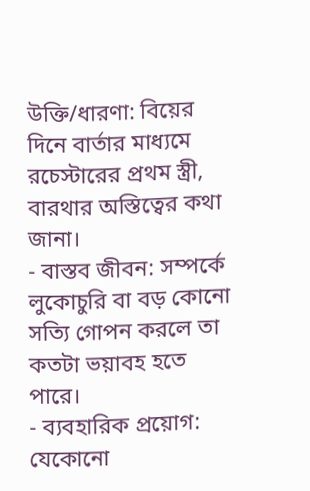উক্তি/ধারণা: বিয়ের দিনে বার্তার মাধ্যমে রচেস্টারের প্রথম স্ত্রী, বারথার অস্তিত্বের কথা জানা।
- বাস্তব জীবন: সম্পর্কে লুকোচুরি বা বড় কোনো সত্যি গোপন করলে তা কতটা ভয়াবহ হতে পারে।
- ব্যবহারিক প্রয়োগ: যেকোনো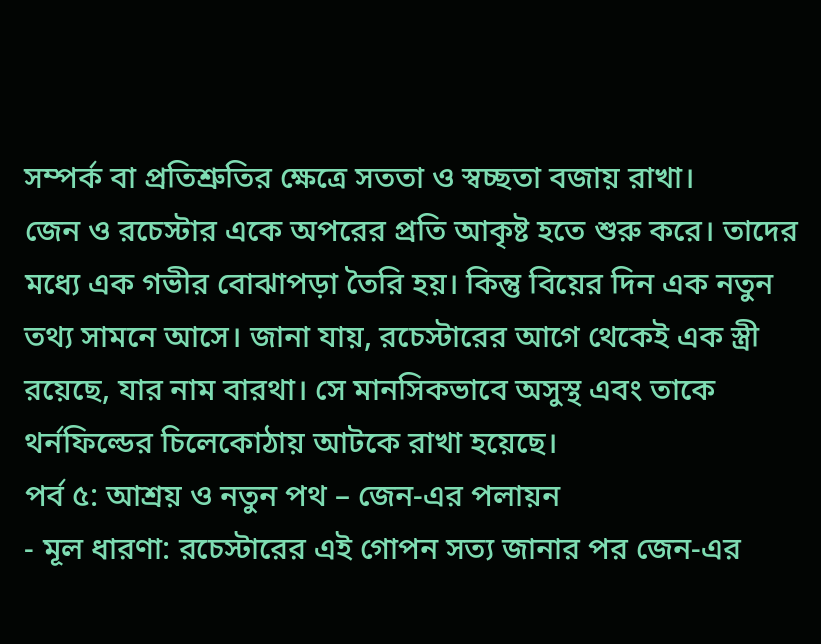সম্পর্ক বা প্রতিশ্রুতির ক্ষেত্রে সততা ও স্বচ্ছতা বজায় রাখা।
জেন ও রচেস্টার একে অপরের প্রতি আকৃষ্ট হতে শুরু করে। তাদের মধ্যে এক গভীর বোঝাপড়া তৈরি হয়। কিন্তু বিয়ের দিন এক নতুন তথ্য সামনে আসে। জানা যায়, রচেস্টারের আগে থেকেই এক স্ত্রী রয়েছে, যার নাম বারথা। সে মানসিকভাবে অসুস্থ এবং তাকে থর্নফিল্ডের চিলেকোঠায় আটকে রাখা হয়েছে।
পর্ব ৫: আশ্রয় ও নতুন পথ – জেন-এর পলায়ন
- মূল ধারণা: রচেস্টারের এই গোপন সত্য জানার পর জেন-এর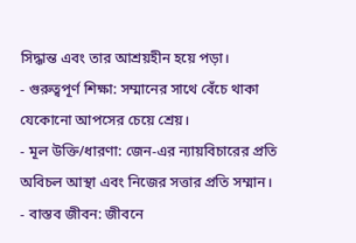সিদ্ধান্ত এবং তার আশ্রয়হীন হয়ে পড়া।
- গুরুত্বপূর্ণ শিক্ষা: সম্মানের সাথে বেঁচে থাকা যেকোনো আপসের চেয়ে শ্রেয়।
- মূল উক্তি/ধারণা: জেন-এর ন্যায়বিচারের প্রতি অবিচল আস্থা এবং নিজের সত্তার প্রতি সম্মান।
- বাস্তব জীবন: জীবনে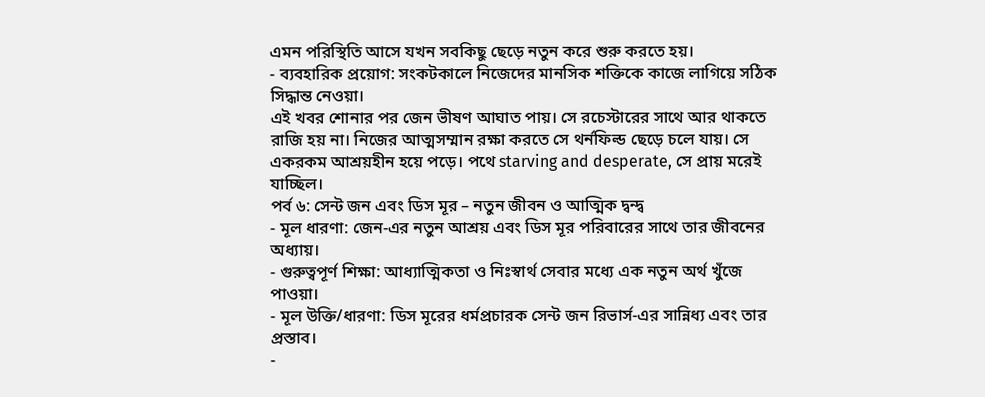এমন পরিস্থিতি আসে যখন সবকিছু ছেড়ে নতুন করে শুরু করতে হয়।
- ব্যবহারিক প্রয়োগ: সংকটকালে নিজেদের মানসিক শক্তিকে কাজে লাগিয়ে সঠিক সিদ্ধান্ত নেওয়া।
এই খবর শোনার পর জেন ভীষণ আঘাত পায়। সে রচেস্টারের সাথে আর থাকতে রাজি হয় না। নিজের আত্মসম্মান রক্ষা করতে সে থর্নফিল্ড ছেড়ে চলে যায়। সে একরকম আশ্রয়হীন হয়ে পড়ে। পথে starving and desperate, সে প্রায় মরেই যাচ্ছিল।
পর্ব ৬: সেন্ট জন এবং ডিস মূর – নতুন জীবন ও আত্মিক দ্বন্দ্ব
- মূল ধারণা: জেন-এর নতুন আশ্রয় এবং ডিস মূর পরিবারের সাথে তার জীবনের অধ্যায়।
- গুরুত্বপূর্ণ শিক্ষা: আধ্যাত্মিকতা ও নিঃস্বার্থ সেবার মধ্যে এক নতুন অর্থ খুঁজে পাওয়া।
- মূল উক্তি/ধারণা: ডিস মূরের ধর্মপ্রচারক সেন্ট জন রিভার্স-এর সান্নিধ্য এবং তার প্রস্তাব।
-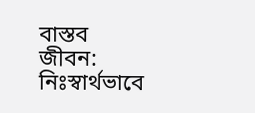বাস্তব জীবন: নিঃস্বার্থভাবে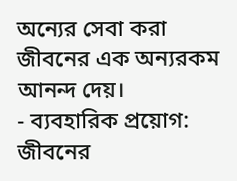অন্যের সেবা করা জীবনের এক অন্যরকম আনন্দ দেয়।
- ব্যবহারিক প্রয়োগ: জীবনের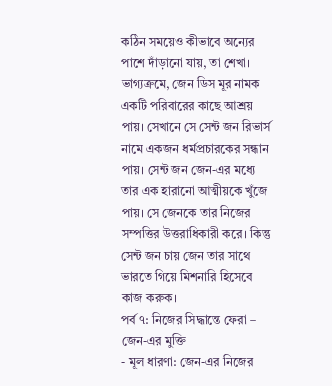কঠিন সময়েও কীভাবে অন্যের পাশে দাঁড়ানো যায়, তা শেখা।
ভাগ্যক্রমে, জেন ডিস মূর নামক একটি পরিবারের কাছে আশ্রয় পায়। সেখানে সে সেন্ট জন রিভার্স নামে একজন ধর্মপ্রচারকের সন্ধান পায়। সেন্ট জন জেন-এর মধ্যে তার এক হারানো আত্মীয়কে খুঁজে পায়। সে জেনকে তার নিজের সম্পত্তির উত্তরাধিকারী করে। কিন্তু সেন্ট জন চায় জেন তার সাথে ভারতে গিয়ে মিশনারি হিসেবে কাজ করুক।
পর্ব ৭: নিজের সিদ্ধান্তে ফেরা – জেন-এর মুক্তি
- মূল ধারণা: জেন-এর নিজের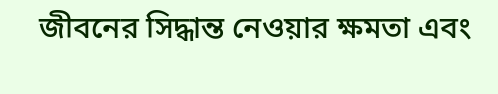জীবনের সিদ্ধান্ত নেওয়ার ক্ষমতা এবং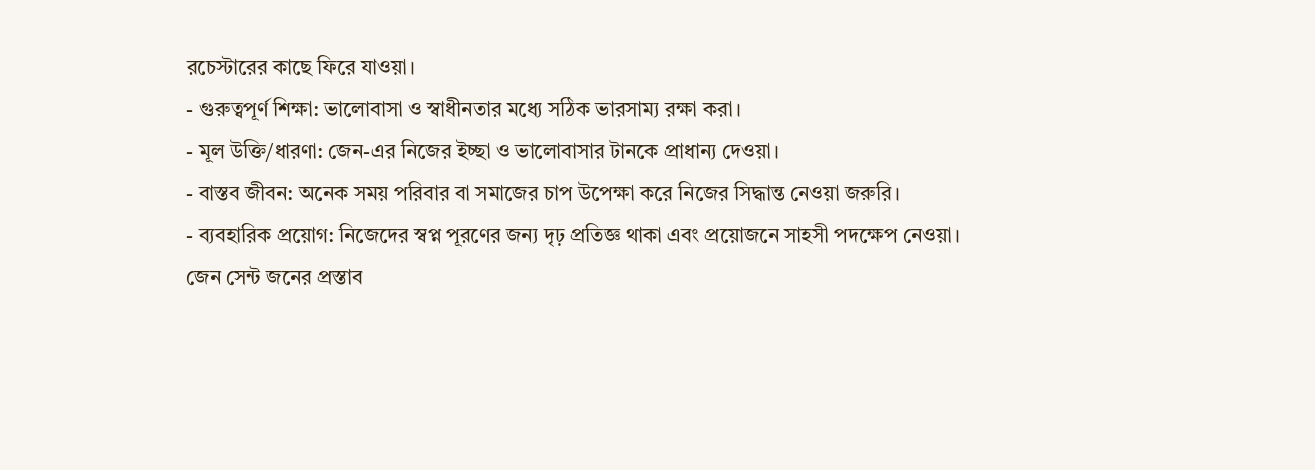রচেস্টারের কাছে ফিরে যাওয়া।
- গুরুত্বপূর্ণ শিক্ষা: ভালোবাসা ও স্বাধীনতার মধ্যে সঠিক ভারসাম্য রক্ষা করা।
- মূল উক্তি/ধারণা: জেন-এর নিজের ইচ্ছা ও ভালোবাসার টানকে প্রাধান্য দেওয়া।
- বাস্তব জীবন: অনেক সময় পরিবার বা সমাজের চাপ উপেক্ষা করে নিজের সিদ্ধান্ত নেওয়া জরুরি।
- ব্যবহারিক প্রয়োগ: নিজেদের স্বপ্ন পূরণের জন্য দৃঢ় প্রতিজ্ঞ থাকা এবং প্রয়োজনে সাহসী পদক্ষেপ নেওয়া।
জেন সেন্ট জনের প্রস্তাব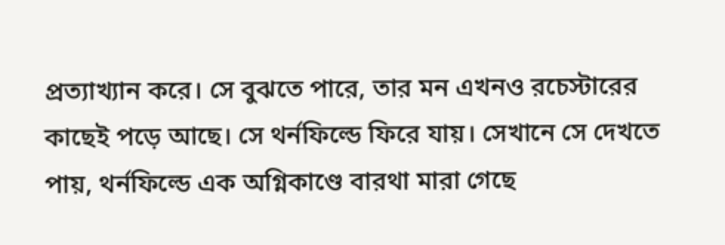প্রত্যাখ্যান করে। সে বুঝতে পারে, তার মন এখনও রচেস্টারের কাছেই পড়ে আছে। সে থর্নফিল্ডে ফিরে যায়। সেখানে সে দেখতে পায়, থর্নফিল্ডে এক অগ্নিকাণ্ডে বারথা মারা গেছে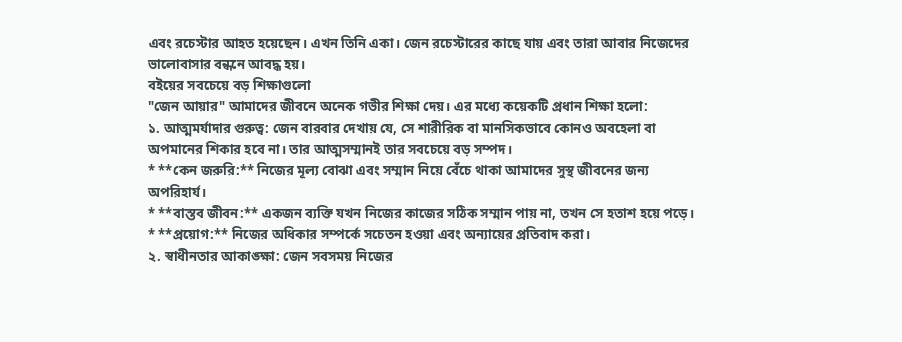এবং রচেস্টার আহত হয়েছেন। এখন তিনি একা। জেন রচেস্টারের কাছে যায় এবং তারা আবার নিজেদের ভালোবাসার বন্ধনে আবদ্ধ হয়।
বইয়ের সবচেয়ে বড় শিক্ষাগুলো
"জেন আয়ার" আমাদের জীবনে অনেক গভীর শিক্ষা দেয়। এর মধ্যে কয়েকটি প্রধান শিক্ষা হলো:
১. আত্মমর্যাদার গুরুত্ব: জেন বারবার দেখায় যে, সে শারীরিক বা মানসিকভাবে কোনও অবহেলা বা অপমানের শিকার হবে না। তার আত্মসম্মানই তার সবচেয়ে বড় সম্পদ।
* **কেন জরুরি:** নিজের মূল্য বোঝা এবং সম্মান নিয়ে বেঁচে থাকা আমাদের সুস্থ জীবনের জন্য অপরিহার্য।
* **বাস্তব জীবন:** একজন ব্যক্তি যখন নিজের কাজের সঠিক সম্মান পায় না, তখন সে হতাশ হয়ে পড়ে।
* **প্রয়োগ:** নিজের অধিকার সম্পর্কে সচেতন হওয়া এবং অন্যায়ের প্রতিবাদ করা।
২. স্বাধীনতার আকাঙ্ক্ষা: জেন সবসময় নিজের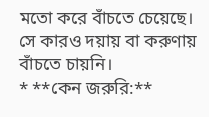মতো করে বাঁচতে চেয়েছে। সে কারও দয়ায় বা করুণায় বাঁচতে চায়নি।
* **কেন জরুরি:**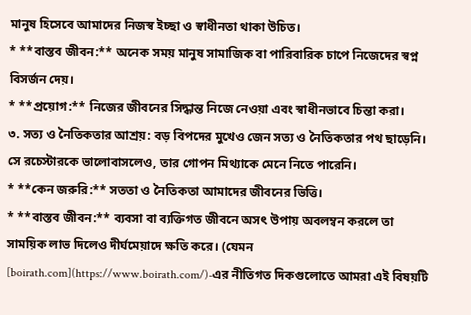মানুষ হিসেবে আমাদের নিজস্ব ইচ্ছা ও স্বাধীনতা থাকা উচিত।
* **বাস্তব জীবন:** অনেক সময় মানুষ সামাজিক বা পারিবারিক চাপে নিজেদের স্বপ্ন বিসর্জন দেয়।
* **প্রয়োগ:** নিজের জীবনের সিদ্ধান্ত নিজে নেওয়া এবং স্বাধীনভাবে চিন্তা করা।
৩. সত্য ও নৈতিকতার আশ্রয়: বড় বিপদের মুখেও জেন সত্য ও নৈতিকতার পথ ছাড়েনি। সে রচেস্টারকে ভালোবাসলেও, তার গোপন মিথ্যাকে মেনে নিতে পারেনি।
* **কেন জরুরি:** সততা ও নৈতিকতা আমাদের জীবনের ভিত্তি।
* **বাস্তব জীবন:** ব্যবসা বা ব্যক্তিগত জীবনে অসৎ উপায় অবলম্বন করলে তা সাময়িক লাভ দিলেও দীর্ঘমেয়াদে ক্ষতি করে। (যেমন [boirath.com](https://www.boirath.com/)-এর নীতিগত দিকগুলোতে আমরা এই বিষয়টি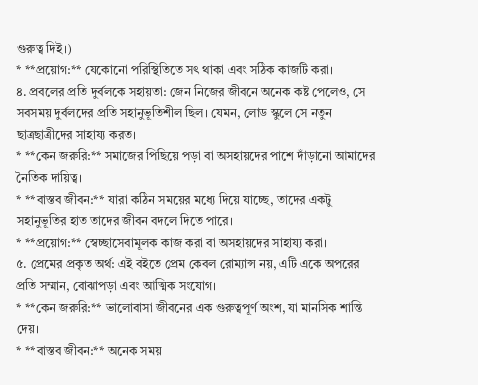গুরুত্ব দিই।)
* **প্রয়োগ:** যেকোনো পরিস্থিতিতে সৎ থাকা এবং সঠিক কাজটি করা।
৪. প্রবলের প্রতি দুর্বলকে সহায়তা: জেন নিজের জীবনে অনেক কষ্ট পেলেও, সে সবসময় দুর্বলদের প্রতি সহানুভূতিশীল ছিল। যেমন, লোড স্কুলে সে নতুন ছাত্রছাত্রীদের সাহায্য করত।
* **কেন জরুরি:** সমাজের পিছিয়ে পড়া বা অসহায়দের পাশে দাঁড়ানো আমাদের নৈতিক দায়িত্ব।
* **বাস্তব জীবন:** যারা কঠিন সময়ের মধ্যে দিয়ে যাচ্ছে, তাদের একটু সহানুভূতির হাত তাদের জীবন বদলে দিতে পারে।
* **প্রয়োগ:** স্বেচ্ছাসেবামূলক কাজ করা বা অসহায়দের সাহায্য করা।
৫. প্রেমের প্রকৃত অর্থ: এই বইতে প্রেম কেবল রোম্যান্স নয়, এটি একে অপরের প্রতি সম্মান, বোঝাপড়া এবং আত্মিক সংযোগ।
* **কেন জরুরি:** ভালোবাসা জীবনের এক গুরুত্বপূর্ণ অংশ, যা মানসিক শান্তি দেয়।
* **বাস্তব জীবন:** অনেক সময়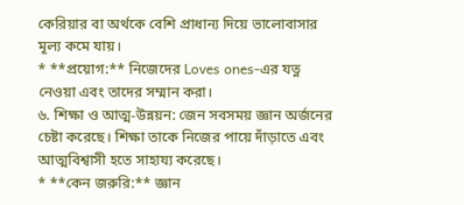কেরিয়ার বা অর্থকে বেশি প্রাধান্য দিয়ে ভালোবাসার মূল্য কমে যায়।
* **প্রয়োগ:** নিজেদের Loves ones-এর যত্ন নেওয়া এবং তাদের সম্মান করা।
৬. শিক্ষা ও আত্ম-উন্নয়ন: জেন সবসময় জ্ঞান অর্জনের চেষ্টা করেছে। শিক্ষা তাকে নিজের পায়ে দাঁড়াতে এবং আত্মবিশ্বাসী হতে সাহায্য করেছে।
* **কেন জরুরি:** জ্ঞান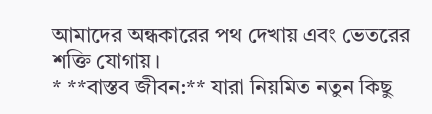আমাদের অন্ধকারের পথ দেখায় এবং ভেতরের শক্তি যোগায়।
* **বাস্তব জীবন:** যারা নিয়মিত নতুন কিছু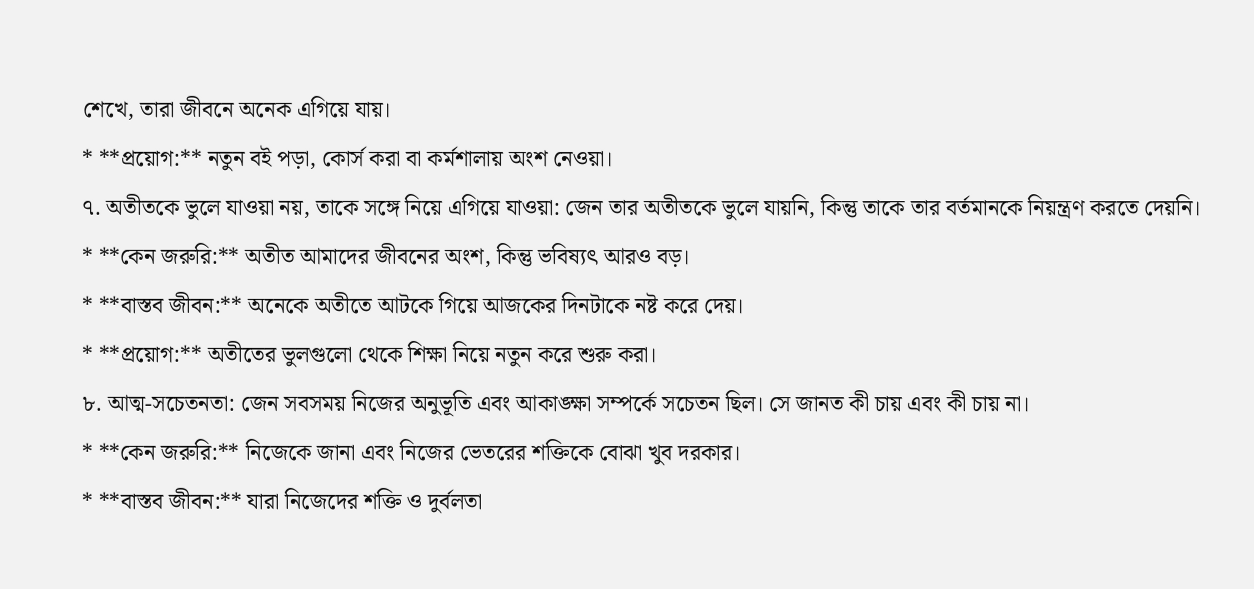শেখে, তারা জীবনে অনেক এগিয়ে যায়।
* **প্রয়োগ:** নতুন বই পড়া, কোর্স করা বা কর্মশালায় অংশ নেওয়া।
৭. অতীতকে ভুলে যাওয়া নয়, তাকে সঙ্গে নিয়ে এগিয়ে যাওয়া: জেন তার অতীতকে ভুলে যায়নি, কিন্তু তাকে তার বর্তমানকে নিয়ন্ত্রণ করতে দেয়নি।
* **কেন জরুরি:** অতীত আমাদের জীবনের অংশ, কিন্তু ভবিষ্যৎ আরও বড়।
* **বাস্তব জীবন:** অনেকে অতীতে আটকে গিয়ে আজকের দিনটাকে নষ্ট করে দেয়।
* **প্রয়োগ:** অতীতের ভুলগুলো থেকে শিক্ষা নিয়ে নতুন করে শুরু করা।
৮. আত্ম-সচেতনতা: জেন সবসময় নিজের অনুভূতি এবং আকাঙ্ক্ষা সম্পর্কে সচেতন ছিল। সে জানত কী চায় এবং কী চায় না।
* **কেন জরুরি:** নিজেকে জানা এবং নিজের ভেতরের শক্তিকে বোঝা খুব দরকার।
* **বাস্তব জীবন:** যারা নিজেদের শক্তি ও দুর্বলতা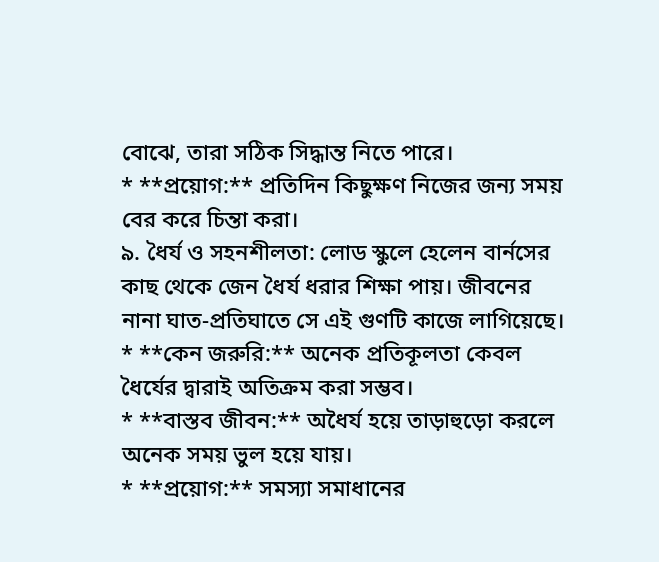বোঝে, তারা সঠিক সিদ্ধান্ত নিতে পারে।
* **প্রয়োগ:** প্রতিদিন কিছুক্ষণ নিজের জন্য সময় বের করে চিন্তা করা।
৯. ধৈর্য ও সহনশীলতা: লোড স্কুলে হেলেন বার্নসের কাছ থেকে জেন ধৈর্য ধরার শিক্ষা পায়। জীবনের নানা ঘাত-প্রতিঘাতে সে এই গুণটি কাজে লাগিয়েছে।
* **কেন জরুরি:** অনেক প্রতিকূলতা কেবল ধৈর্যের দ্বারাই অতিক্রম করা সম্ভব।
* **বাস্তব জীবন:** অধৈর্য হয়ে তাড়াহুড়ো করলে অনেক সময় ভুল হয়ে যায়।
* **প্রয়োগ:** সমস্যা সমাধানের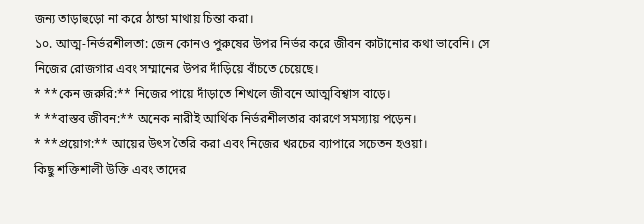জন্য তাড়াহুড়ো না করে ঠান্ডা মাথায় চিন্তা করা।
১০. আত্ম-নির্ভরশীলতা: জেন কোনও পুরুষের উপর নির্ভর করে জীবন কাটানোর কথা ভাবেনি। সে নিজের রোজগার এবং সম্মানের উপর দাঁড়িয়ে বাঁচতে চেয়েছে।
* **কেন জরুরি:** নিজের পায়ে দাঁড়াতে শিখলে জীবনে আত্মবিশ্বাস বাড়ে।
* **বাস্তব জীবন:** অনেক নারীই আর্থিক নির্ভরশীলতার কারণে সমস্যায় পড়েন।
* **প্রয়োগ:** আয়ের উৎস তৈরি করা এবং নিজের খরচের ব্যাপারে সচেতন হওয়া।
কিছু শক্তিশালী উক্তি এবং তাদের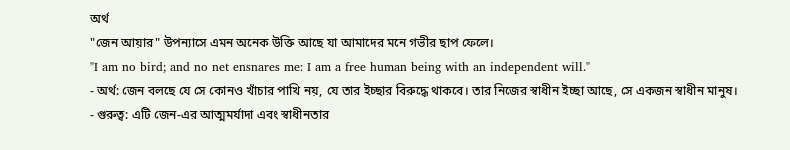অর্থ
"জেন আয়ার" উপন্যাসে এমন অনেক উক্তি আছে যা আমাদের মনে গভীর ছাপ ফেলে।
"I am no bird; and no net ensnares me: I am a free human being with an independent will."
- অর্থ: জেন বলছে যে সে কোনও খাঁচার পাখি নয়, যে তার ইচ্ছার বিরুদ্ধে থাকবে। তার নিজের স্বাধীন ইচ্ছা আছে, সে একজন স্বাধীন মানুষ।
- গুরুত্ব: এটি জেন-এর আত্মমর্যাদা এবং স্বাধীনতার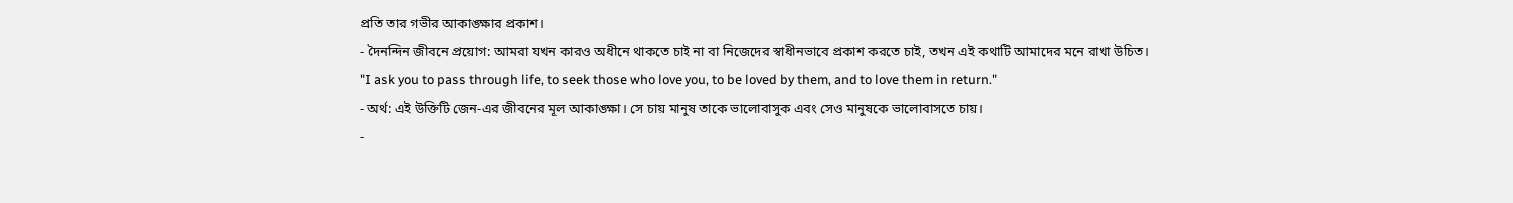প্রতি তার গভীর আকাঙ্ক্ষার প্রকাশ।
- দৈনন্দিন জীবনে প্রয়োগ: আমরা যখন কারও অধীনে থাকতে চাই না বা নিজেদের স্বাধীনভাবে প্রকাশ করতে চাই, তখন এই কথাটি আমাদের মনে রাখা উচিত।
"I ask you to pass through life, to seek those who love you, to be loved by them, and to love them in return."
- অর্থ: এই উক্তিটি জেন-এর জীবনের মূল আকাঙ্ক্ষা। সে চায় মানুষ তাকে ভালোবাসুক এবং সেও মানুষকে ভালোবাসতে চায়।
-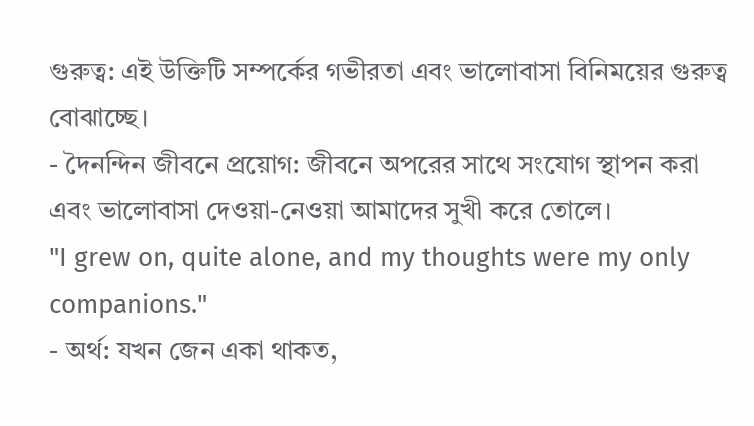গুরুত্ব: এই উক্তিটি সম্পর্কের গভীরতা এবং ভালোবাসা বিনিময়ের গুরুত্ব বোঝাচ্ছে।
- দৈনন্দিন জীবনে প্রয়োগ: জীবনে অপরের সাথে সংযোগ স্থাপন করা এবং ভালোবাসা দেওয়া-নেওয়া আমাদের সুখী করে তোলে।
"I grew on, quite alone, and my thoughts were my only companions."
- অর্থ: যখন জেন একা থাকত,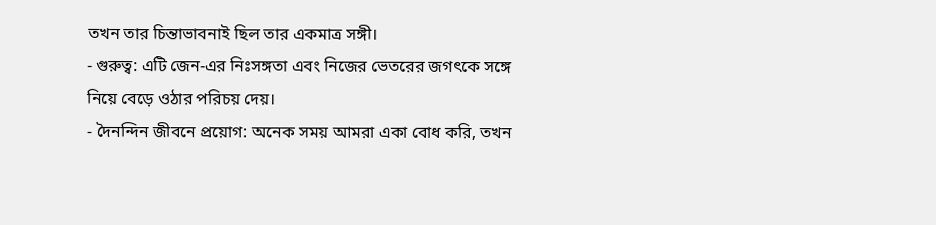তখন তার চিন্তাভাবনাই ছিল তার একমাত্র সঙ্গী।
- গুরুত্ব: এটি জেন-এর নিঃসঙ্গতা এবং নিজের ভেতরের জগৎকে সঙ্গে নিয়ে বেড়ে ওঠার পরিচয় দেয়।
- দৈনন্দিন জীবনে প্রয়োগ: অনেক সময় আমরা একা বোধ করি, তখন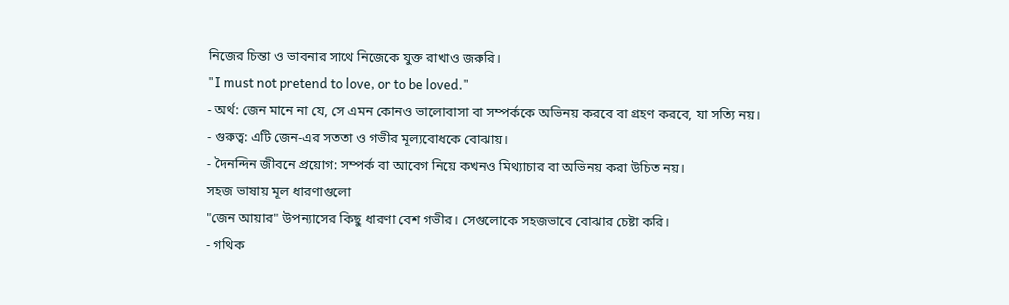নিজের চিন্তা ও ভাবনার সাথে নিজেকে যুক্ত রাখাও জরুরি।
"I must not pretend to love, or to be loved."
- অর্থ: জেন মানে না যে, সে এমন কোনও ভালোবাসা বা সম্পর্ককে অভিনয় করবে বা গ্রহণ করবে, যা সত্যি নয়।
- গুরুত্ব: এটি জেন-এর সততা ও গভীর মূল্যবোধকে বোঝায়।
- দৈনন্দিন জীবনে প্রয়োগ: সম্পর্ক বা আবেগ নিয়ে কখনও মিথ্যাচার বা অভিনয় করা উচিত নয়।
সহজ ভাষায় মূল ধারণাগুলো
"জেন আয়ার" উপন্যাসের কিছু ধারণা বেশ গভীর। সেগুলোকে সহজভাবে বোঝার চেষ্টা করি।
- গথিক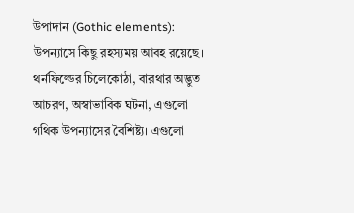উপাদান (Gothic elements): উপন্যাসে কিছু রহস্যময় আবহ রয়েছে। থর্নফিল্ডের চিলেকোঠা, বারথার অদ্ভুত আচরণ, অস্বাভাবিক ঘটনা, এগুলো গথিক উপন্যাসের বৈশিষ্ট্য। এগুলো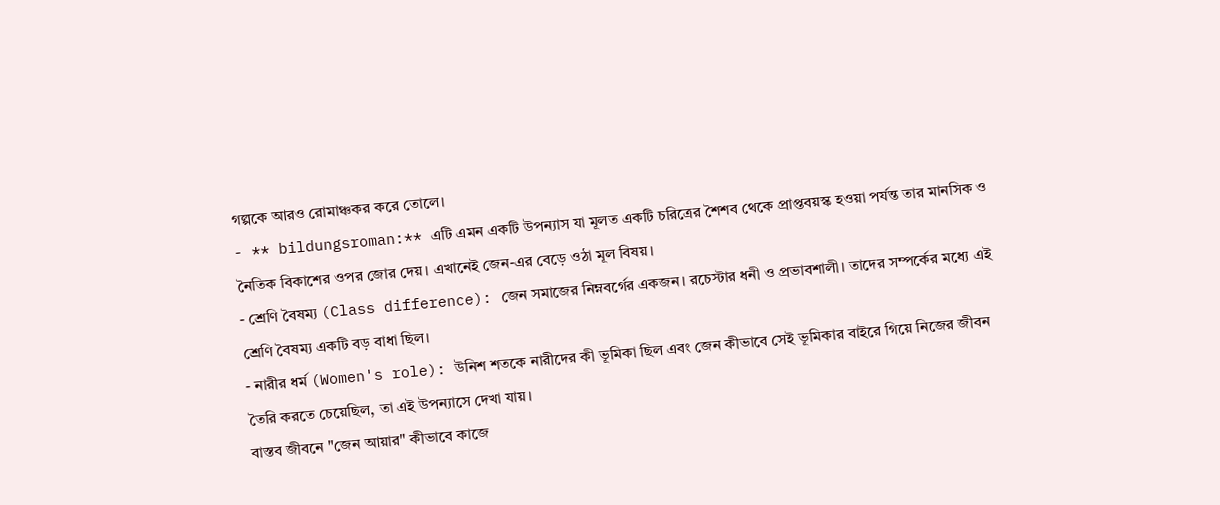গল্পকে আরও রোমাঞ্চকর করে তোলে।
- ** bildungsroman:** এটি এমন একটি উপন্যাস যা মূলত একটি চরিত্রের শৈশব থেকে প্রাপ্তবয়স্ক হওয়া পর্যন্ত তার মানসিক ও নৈতিক বিকাশের ওপর জোর দেয়। এখানেই জেন-এর বেড়ে ওঠা মূল বিষয়।
- শ্রেণি বৈষম্য (Class difference): জেন সমাজের নিম্নবর্গের একজন। রচেস্টার ধনী ও প্রভাবশালী। তাদের সম্পর্কের মধ্যে এই শ্রেণি বৈষম্য একটি বড় বাধা ছিল।
- নারীর ধর্ম (Women's role): উনিশ শতকে নারীদের কী ভূমিকা ছিল এবং জেন কীভাবে সেই ভূমিকার বাইরে গিয়ে নিজের জীবন তৈরি করতে চেয়েছিল, তা এই উপন্যাসে দেখা যায়।
বাস্তব জীবনে "জেন আয়ার" কীভাবে কাজে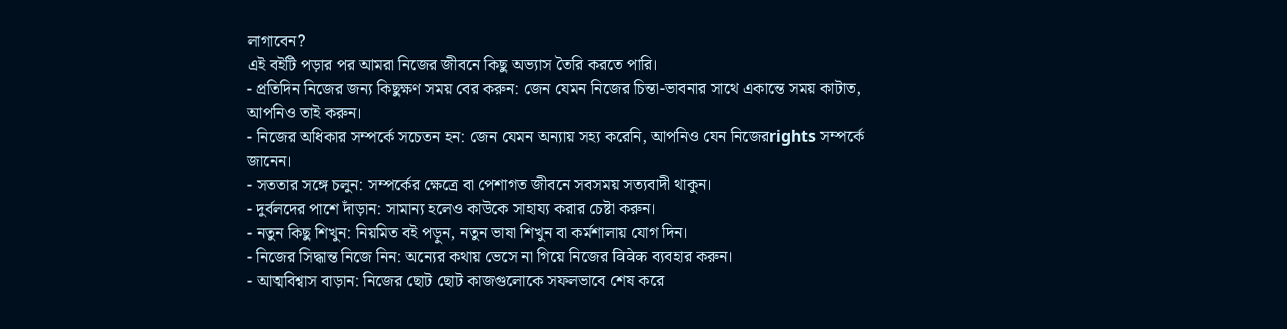লাগাবেন?
এই বইটি পড়ার পর আমরা নিজের জীবনে কিছু অভ্যাস তৈরি করতে পারি।
- প্রতিদিন নিজের জন্য কিছুক্ষণ সময় বের করুন: জেন যেমন নিজের চিন্তা-ভাবনার সাথে একান্তে সময় কাটাত, আপনিও তাই করুন।
- নিজের অধিকার সম্পর্কে সচেতন হন: জেন যেমন অন্যায় সহ্য করেনি, আপনিও যেন নিজেরrights সম্পর্কে জানেন।
- সততার সঙ্গে চলুন: সম্পর্কের ক্ষেত্রে বা পেশাগত জীবনে সবসময় সত্যবাদী থাকুন।
- দুর্বলদের পাশে দাঁড়ান: সামান্য হলেও কাউকে সাহায্য করার চেষ্টা করুন।
- নতুন কিছু শিখুন: নিয়মিত বই পড়ুন, নতুন ভাষা শিখুন বা কর্মশালায় যোগ দিন।
- নিজের সিদ্ধান্ত নিজে নিন: অন্যের কথায় ভেসে না গিয়ে নিজের विवेक ব্যবহার করুন।
- আত্মবিশ্বাস বাড়ান: নিজের ছোট ছোট কাজগুলোকে সফলভাবে শেষ করে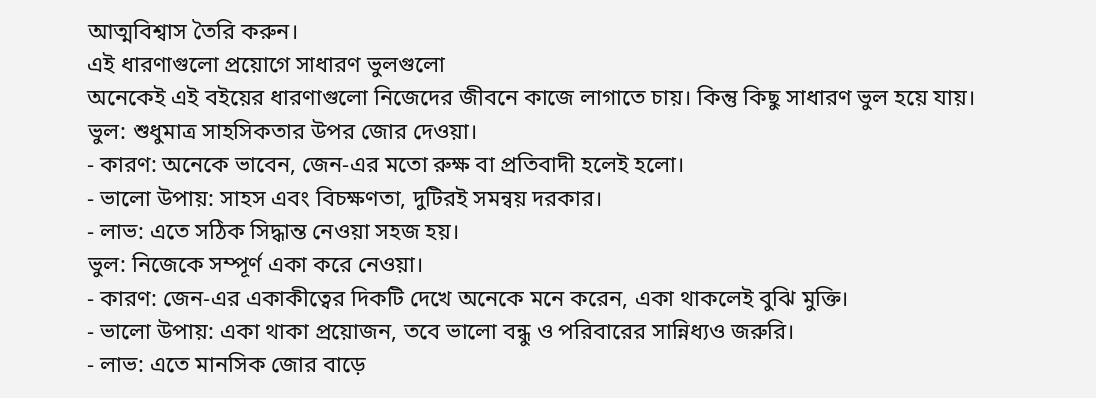আত্মবিশ্বাস তৈরি করুন।
এই ধারণাগুলো প্রয়োগে সাধারণ ভুলগুলো
অনেকেই এই বইয়ের ধারণাগুলো নিজেদের জীবনে কাজে লাগাতে চায়। কিন্তু কিছু সাধারণ ভুল হয়ে যায়।
ভুল: শুধুমাত্র সাহসিকতার উপর জোর দেওয়া।
- কারণ: অনেকে ভাবেন, জেন-এর মতো রুক্ষ বা প্রতিবাদী হলেই হলো।
- ভালো উপায়: সাহস এবং বিচক্ষণতা, দুটিরই সমন্বয় দরকার।
- লাভ: এতে সঠিক সিদ্ধান্ত নেওয়া সহজ হয়।
ভুল: নিজেকে সম্পূর্ণ একা করে নেওয়া।
- কারণ: জেন-এর একাকীত্বের দিকটি দেখে অনেকে মনে করেন, একা থাকলেই বুঝি মুক্তি।
- ভালো উপায়: একা থাকা প্রয়োজন, তবে ভালো বন্ধু ও পরিবারের সান্নিধ্যও জরুরি।
- লাভ: এতে মানসিক জোর বাড়ে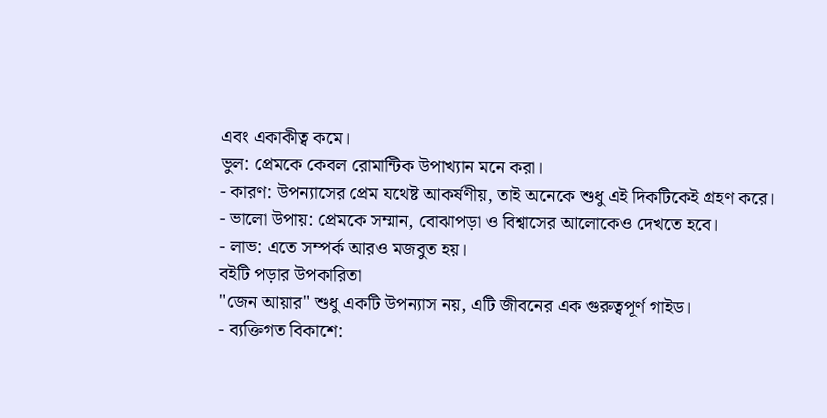এবং একাকীত্ব কমে।
ভুল: প্রেমকে কেবল রোমান্টিক উপাখ্যান মনে করা।
- কারণ: উপন্যাসের প্রেম যথেষ্ট আকর্ষণীয়, তাই অনেকে শুধু এই দিকটিকেই গ্রহণ করে।
- ভালো উপায়: প্রেমকে সম্মান, বোঝাপড়া ও বিশ্বাসের আলোকেও দেখতে হবে।
- লাভ: এতে সম্পর্ক আরও মজবুত হয়।
বইটি পড়ার উপকারিতা
"জেন আয়ার" শুধু একটি উপন্যাস নয়, এটি জীবনের এক গুরুত্বপূর্ণ গাইড।
- ব্যক্তিগত বিকাশে: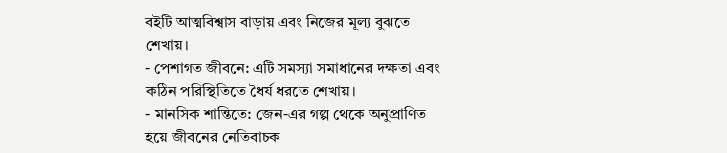বইটি আত্মবিশ্বাস বাড়ায় এবং নিজের মূল্য বুঝতে শেখায়।
- পেশাগত জীবনে: এটি সমস্যা সমাধানের দক্ষতা এবং কঠিন পরিস্থিতিতে ধৈর্য ধরতে শেখায়।
- মানসিক শান্তিতে: জেন-এর গল্প থেকে অনুপ্রাণিত হয়ে জীবনের নেতিবাচক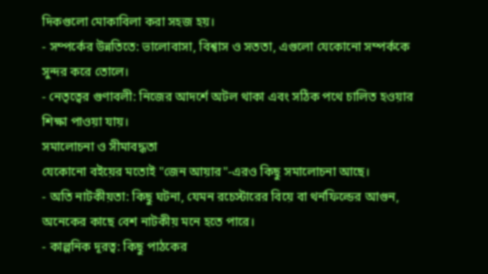দিকগুলো মোকাবিলা করা সহজ হয়।
- সম্পর্কের উন্নতিতে: ভালোবাসা, বিশ্বাস ও সততা, এগুলো যেকোনো সম্পর্ককে সুন্দর করে তোলে।
- নেতৃত্বের গুণাবলী: নিজের আদর্শে অটল থাকা এবং সঠিক পথে চালিত হওয়ার শিক্ষা পাওয়া যায়।
সমালোচনা ও সীমাবদ্ধতা
যেকোনো বইয়ের মতোই "জেন আয়ার"-এরও কিছু সমালোচনা আছে।
- অতি নাটকীয়তা: কিছু ঘটনা, যেমন রচেস্টারের বিয়ে বা থর্নফিল্ডের আগুন, অনেকের কাছে বেশ নাটকীয় মনে হতে পারে।
- কাল্পনিক দূরত্ব: কিছু পাঠকের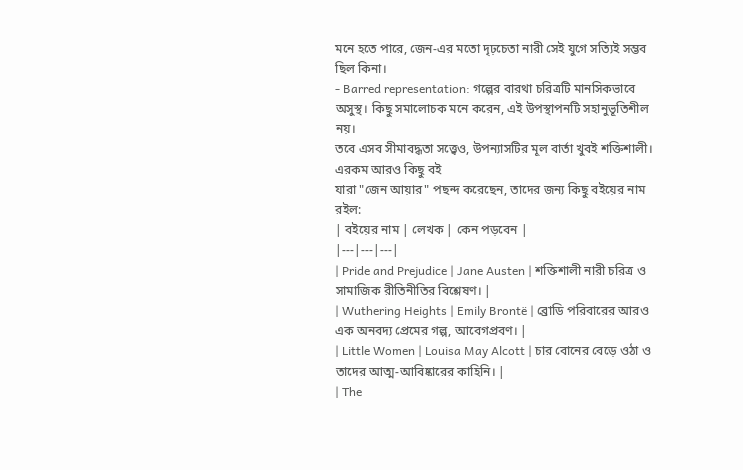মনে হতে পারে, জেন-এর মতো দৃঢ়চেতা নারী সেই যুগে সত্যিই সম্ভব ছিল কিনা।
- Barred representation: গল্পের বারথা চরিত্রটি মানসিকভাবে অসুস্থ। কিছু সমালোচক মনে করেন, এই উপস্থাপনটি সহানুভূতিশীল নয়।
তবে এসব সীমাবদ্ধতা সত্ত্বেও, উপন্যাসটির মূল বার্তা খুবই শক্তিশালী।
এরকম আরও কিছু বই
যারা "জেন আয়ার" পছন্দ করেছেন, তাদের জন্য কিছু বইয়ের নাম রইল:
| বইয়ের নাম | লেখক | কেন পড়বেন |
|---|---|---|
| Pride and Prejudice | Jane Austen | শক্তিশালী নারী চরিত্র ও সামাজিক রীতিনীতির বিশ্লেষণ। |
| Wuthering Heights | Emily Brontë | ব্রোডি পরিবারের আরও এক অনবদ্য প্রেমের গল্প, আবেগপ্রবণ। |
| Little Women | Louisa May Alcott | চার বোনের বেড়ে ওঠা ও তাদের আত্ম-আবিষ্কারের কাহিনি। |
| The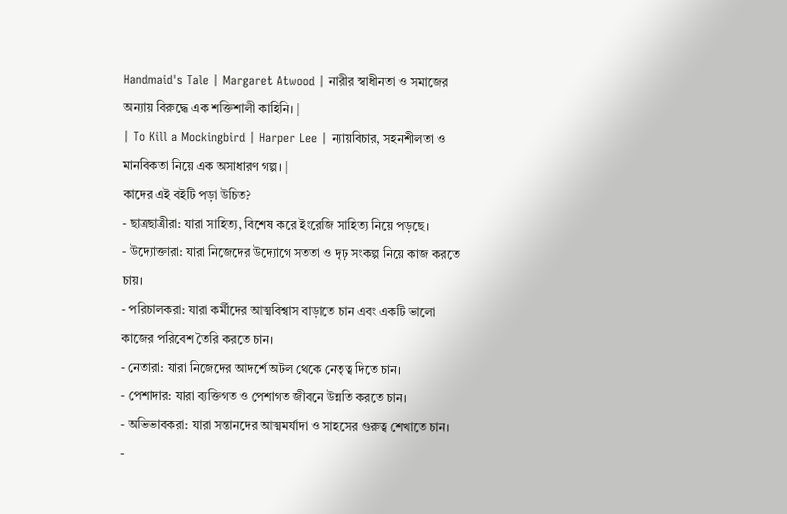Handmaid's Tale | Margaret Atwood | নারীর স্বাধীনতা ও সমাজের অন্যায় বিরুদ্ধে এক শক্তিশালী কাহিনি। |
| To Kill a Mockingbird | Harper Lee | ন্যায়বিচার, সহনশীলতা ও মানবিকতা নিয়ে এক অসাধারণ গল্প। |
কাদের এই বইটি পড়া উচিত?
- ছাত্রছাত্রীরা: যারা সাহিত্য, বিশেষ করে ইংরেজি সাহিত্য নিয়ে পড়ছে।
- উদ্যোক্তারা: যারা নিজেদের উদ্যোগে সততা ও দৃঢ় সংকল্প নিয়ে কাজ করতে চায়।
- পরিচালকরা: যারা কর্মীদের আত্মবিশ্বাস বাড়াতে চান এবং একটি ভালো কাজের পরিবেশ তৈরি করতে চান।
- নেতারা: যারা নিজেদের আদর্শে অটল থেকে নেতৃত্ব দিতে চান।
- পেশাদার: যারা ব্যক্তিগত ও পেশাগত জীবনে উন্নতি করতে চান।
- অভিভাবকরা: যারা সন্তানদের আত্মমর্যাদা ও সাহসের গুরুত্ব শেখাতে চান।
-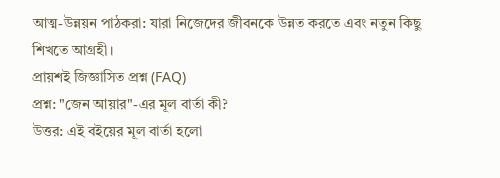আত্ম-উন্নয়ন পাঠকরা: যারা নিজেদের জীবনকে উন্নত করতে এবং নতুন কিছু শিখতে আগ্রহী।
প্রায়শই জিজ্ঞাসিত প্রশ্ন (FAQ)
প্রশ্ন: "জেন আয়ার"-এর মূল বার্তা কী?
উত্তর: এই বইয়ের মূল বার্তা হলো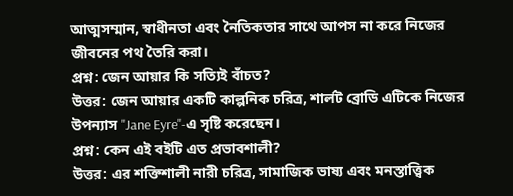আত্মসম্মান, স্বাধীনতা এবং নৈতিকতার সাথে আপস না করে নিজের জীবনের পথ তৈরি করা।
প্রশ্ন: জেন আয়ার কি সত্যিই বাঁচত?
উত্তর: জেন আয়ার একটি কাল্পনিক চরিত্র, শার্লট ব্রোডি এটিকে নিজের উপন্যাস "Jane Eyre"-এ সৃষ্টি করেছেন।
প্রশ্ন: কেন এই বইটি এত প্রভাবশালী?
উত্তর: এর শক্তিশালী নারী চরিত্র, সামাজিক ভাষ্য এবং মনস্তাত্ত্বিক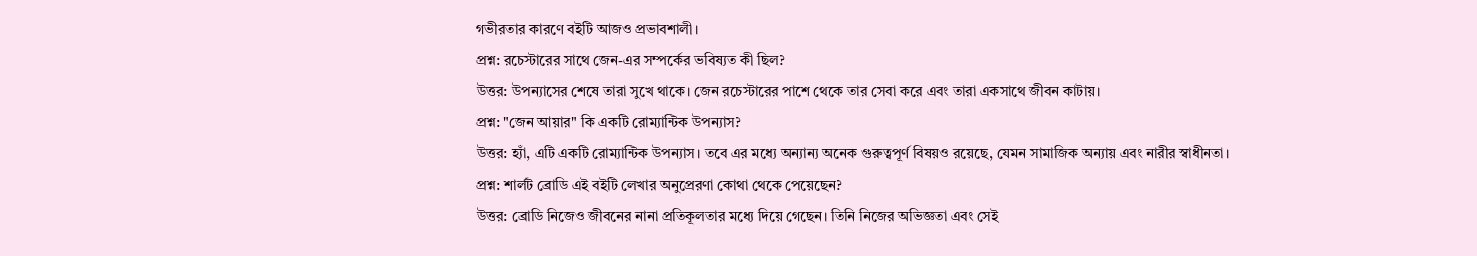গভীরতার কারণে বইটি আজও প্রভাবশালী।
প্রশ্ন: রচেস্টারের সাথে জেন-এর সম্পর্কের ভবিষ্যত কী ছিল?
উত্তর: উপন্যাসের শেষে তারা সুখে থাকে। জেন রচেস্টারের পাশে থেকে তার সেবা করে এবং তারা একসাথে জীবন কাটায়।
প্রশ্ন: "জেন আয়ার" কি একটি রোম্যান্টিক উপন্যাস?
উত্তর: হ্যাঁ, এটি একটি রোম্যান্টিক উপন্যাস। তবে এর মধ্যে অন্যান্য অনেক গুরুত্বপূর্ণ বিষয়ও রয়েছে, যেমন সামাজিক অন্যায় এবং নারীর স্বাধীনতা।
প্রশ্ন: শার্লট ব্রোডি এই বইটি লেখার অনুপ্রেরণা কোথা থেকে পেয়েছেন?
উত্তর: ব্রোডি নিজেও জীবনের নানা প্রতিকূলতার মধ্যে দিয়ে গেছেন। তিনি নিজের অভিজ্ঞতা এবং সেই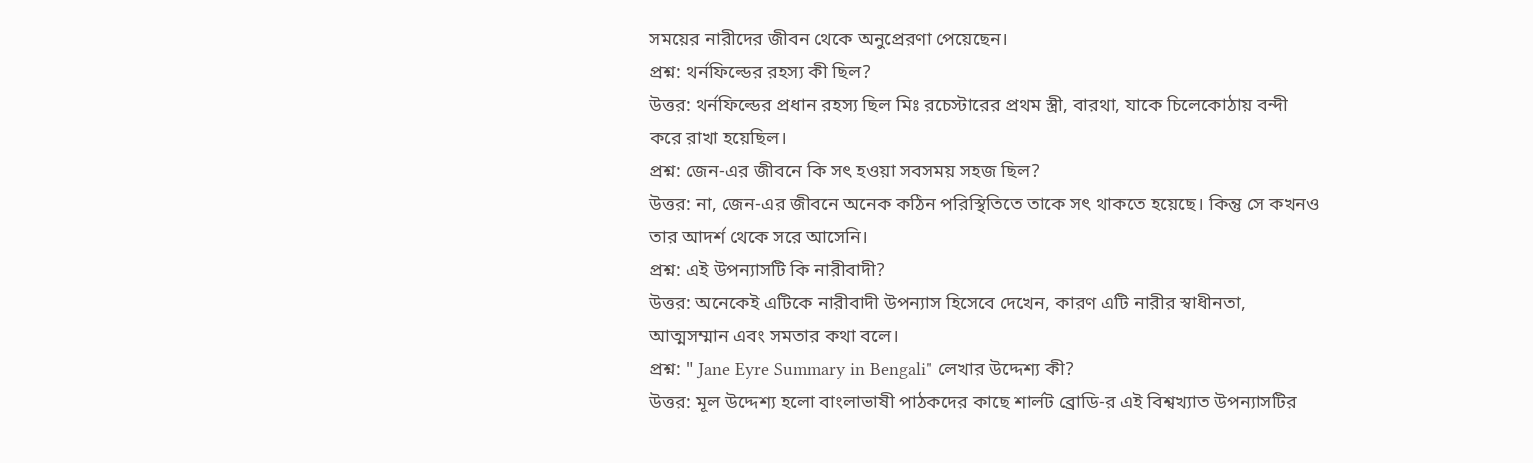সময়ের নারীদের জীবন থেকে অনুপ্রেরণা পেয়েছেন।
প্রশ্ন: থর্নফিল্ডের রহস্য কী ছিল?
উত্তর: থর্নফিল্ডের প্রধান রহস্য ছিল মিঃ রচেস্টারের প্রথম স্ত্রী, বারথা, যাকে চিলেকোঠায় বন্দী করে রাখা হয়েছিল।
প্রশ্ন: জেন-এর জীবনে কি সৎ হওয়া সবসময় সহজ ছিল?
উত্তর: না, জেন-এর জীবনে অনেক কঠিন পরিস্থিতিতে তাকে সৎ থাকতে হয়েছে। কিন্তু সে কখনও তার আদর্শ থেকে সরে আসেনি।
প্রশ্ন: এই উপন্যাসটি কি নারীবাদী?
উত্তর: অনেকেই এটিকে নারীবাদী উপন্যাস হিসেবে দেখেন, কারণ এটি নারীর স্বাধীনতা, আত্মসম্মান এবং সমতার কথা বলে।
প্রশ্ন: " Jane Eyre Summary in Bengali" লেখার উদ্দেশ্য কী?
উত্তর: মূল উদ্দেশ্য হলো বাংলাভাষী পাঠকদের কাছে শার্লট ব্রোডি-র এই বিশ্বখ্যাত উপন্যাসটির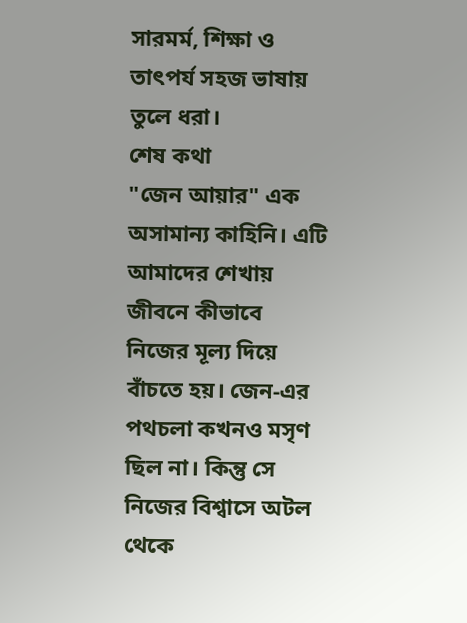সারমর্ম, শিক্ষা ও তাৎপর্য সহজ ভাষায় তুলে ধরা।
শেষ কথা
"জেন আয়ার" এক অসামান্য কাহিনি। এটি আমাদের শেখায় জীবনে কীভাবে নিজের মূল্য দিয়ে বাঁচতে হয়। জেন-এর পথচলা কখনও মসৃণ ছিল না। কিন্তু সে নিজের বিশ্বাসে অটল থেকে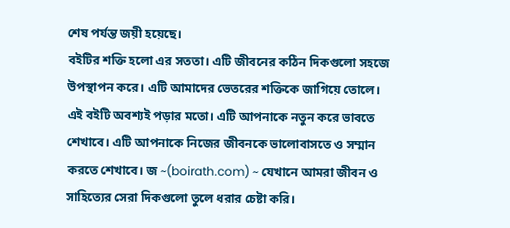শেষ পর্যন্ত জয়ী হয়েছে।
বইটির শক্তি হলো এর সততা। এটি জীবনের কঠিন দিকগুলো সহজে উপস্থাপন করে। এটি আমাদের ভেতরের শক্তিকে জাগিয়ে তোলে।
এই বইটি অবশ্যই পড়ার মতো। এটি আপনাকে নতুন করে ভাবতে শেখাবে। এটি আপনাকে নিজের জীবনকে ভালোবাসতে ও সম্মান করতে শেখাবে। জ ~(boirath.com) ~ যেখানে আমরা জীবন ও সাহিত্যের সেরা দিকগুলো তুলে ধরার চেষ্টা করি।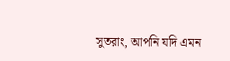সুতরাং, আপনি যদি এমন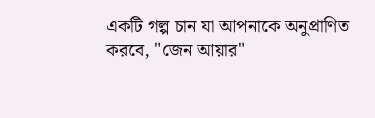একটি গল্প চান যা আপনাকে অনুপ্রাণিত করবে, "জেন আয়ার"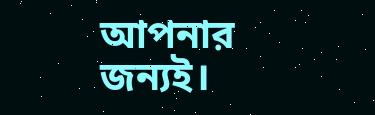আপনার জন্যই।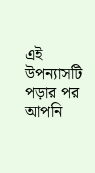এই উপন্যাসটি পড়ার পর আপনি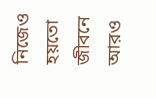নিজেও হয়তো জীবনে আরও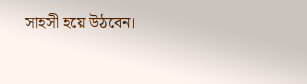সাহসী হয়ে উঠবেন।